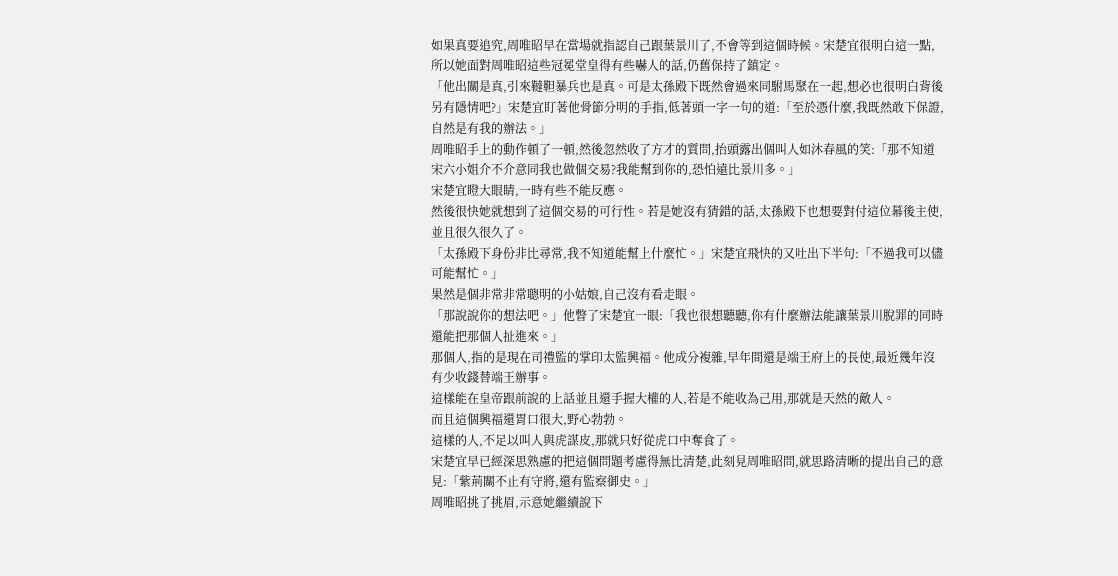如果真要追究,周唯昭早在當場就指認自己跟葉景川了,不會等到這個時候。宋楚宜很明白這一點,所以她面對周唯昭這些冠冕堂皇得有些嚇人的話,仍舊保持了鎮定。
「他出關是真,引來韃靼暴兵也是真。可是太孫殿下既然會過來同駙馬聚在一起,想必也很明白背後另有隱情吧?」宋楚宜盯著他骨節分明的手指,低著頭一字一句的道:「至於憑什麼,我既然敢下保證,自然是有我的辦法。」
周唯昭手上的動作頓了一頓,然後忽然收了方才的質問,抬頭露出個叫人如沐春風的笑:「那不知道宋六小姐介不介意同我也做個交易?我能幫到你的,恐怕遠比景川多。」
宋楚宜瞪大眼睛,一時有些不能反應。
然後很快她就想到了這個交易的可行性。若是她沒有猜錯的話,太孫殿下也想要對付這位幕後主使,並且很久很久了。
「太孫殿下身份非比尋常,我不知道能幫上什麼忙。」宋楚宜飛快的又吐出下半句:「不過我可以儘可能幫忙。」
果然是個非常非常聰明的小姑娘,自己沒有看走眼。
「那說說你的想法吧。」他瞥了宋楚宜一眼:「我也很想聽聽,你有什麼辦法能讓葉景川脫罪的同時還能把那個人扯進來。」
那個人,指的是現在司禮監的掌印太監興福。他成分複雜,早年間還是端王府上的長使,最近幾年沒有少收錢替端王辦事。
這樣能在皇帝跟前說的上話並且還手握大權的人,若是不能收為己用,那就是天然的敵人。
而且這個興福還胃口很大,野心勃勃。
這樣的人,不足以叫人與虎謀皮,那就只好從虎口中奪食了。
宋楚宜早已經深思熟慮的把這個問題考慮得無比清楚,此刻見周唯昭問,就思路清晰的提出自己的意見:「紫荊關不止有守將,還有監察御史。」
周唯昭挑了挑眉,示意她繼續說下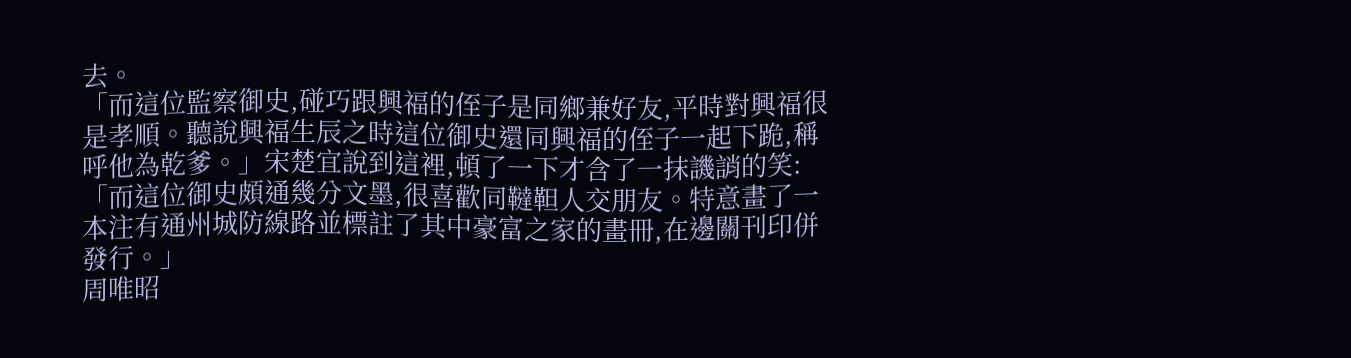去。
「而這位監察御史,碰巧跟興福的侄子是同鄉兼好友,平時對興福很是孝順。聽說興福生辰之時這位御史還同興福的侄子一起下跪,稱呼他為乾爹。」宋楚宜說到這裡,頓了一下才含了一抹譏誚的笑:「而這位御史頗通幾分文墨,很喜歡同韃靼人交朋友。特意畫了一本注有通州城防線路並標註了其中豪富之家的畫冊,在邊關刊印併發行。」
周唯昭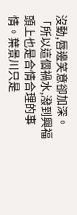沒動,唇邊笑意卻加深。
「所以這個禍水,潑到興福頭上也是合情合理的事情。葉景川只是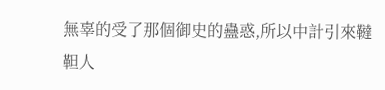無辜的受了那個御史的蠱惑,所以中計引來韃靼人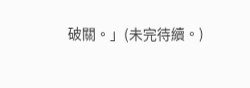破關。」(未完待續。)